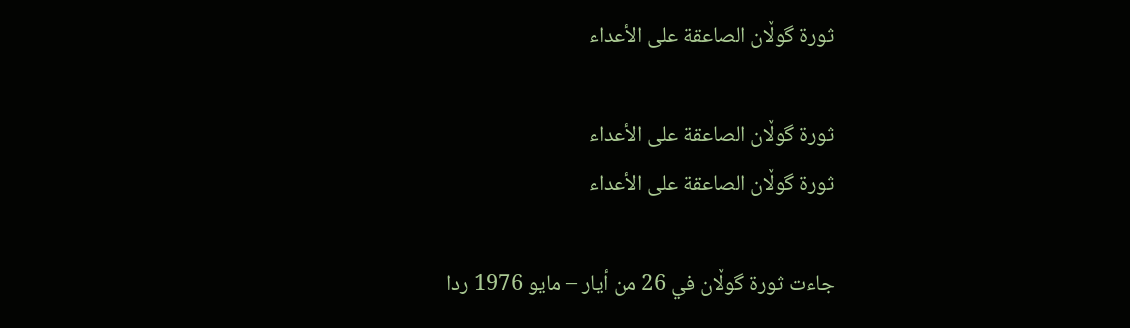ثورة گوڵان الصاعقة على الأعداء

ثورة گوڵان الصاعقة على الأعداء
ثورة گوڵان الصاعقة على الأعداء

جاءت ثورة گوڵان في 26 من أيار – مايو 1976 ردا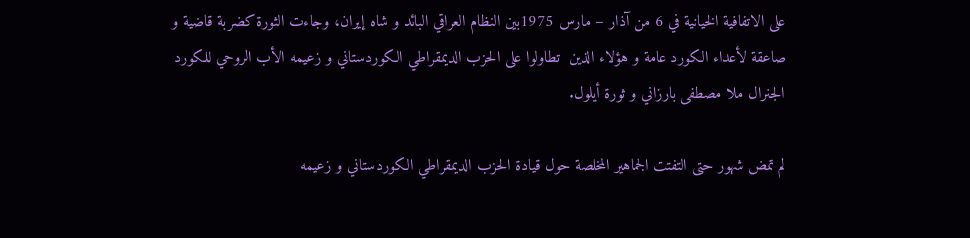على الاتفافية الخيانية في 6 من آذار – مارس 1975بين النظام العراقي البائد و شاه إيران، وجاءت الثورة كضربة قاضية و صاعقة لأعداء الكورد عامة و هؤلاء الذين  تطاولوا على الحزب الديمقراطي الكوردستاني و زعيمه الأب الروحي للكورد الجنرال ملا مصطفى بارزاني و ثورة أيلول.

لم تمض شهور حتى التفتت الجماهير المخلصة حول قيادة الحزب الديمقراطي الكوردستاني و زعيمه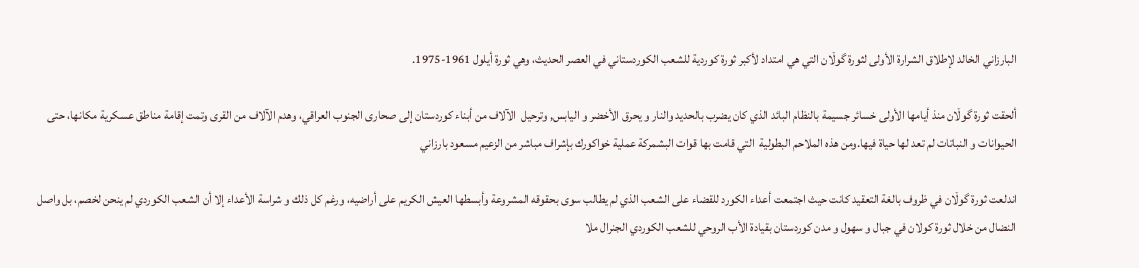البارزاني الخالد لإطلاق الشرارة الأولى لثورة گوڵان التي هي امتداد لأكبر ثورة كوردية للشعب الكوردستاني في العصر الحديث، وهي ثورة أيلول 1961-1975.

ألحقت ثورة گوڵان منذ أيامها الأولى خسائر جسيمة بالنظام البائد الذي كان يضرب بالحديد والنار و يحرق الأخضر و اليابس, وترحيل  الآلاف من أبناء كوردستان إلى صحارى الجنوب العراقي، وهدم الآلاف من القرى وتمت إقامة مناطق عسكرية مكانها، حتى الحيوانات و النباتات لم تعد لها حياة فيها.ومن هذه الملاحم البطولية  التي قامت بها قوات البشمركة عملية خواكورك بإشراف مباشر من الزعيم مسعود بارزاني

اندلعت ثورة گوڵان في ظروف بالغة التعقيد كانت حيث اجتمعت أعداء الكورد للقضاء على الشعب الذي لم يطالب سوى بحقوقه المشروعة وأبسطها العيش الكريم على أراضيه، ورغم كل ذلك و شراسة الأعداء إلا أن الشعب الكوردي لم ينحن لخصم، بل واصل النضال من خلال ثورة كولان في جبال و سهول و مدن كوردستان بقيادة الأب الروحي للشعب الكوردي الجنرال ملا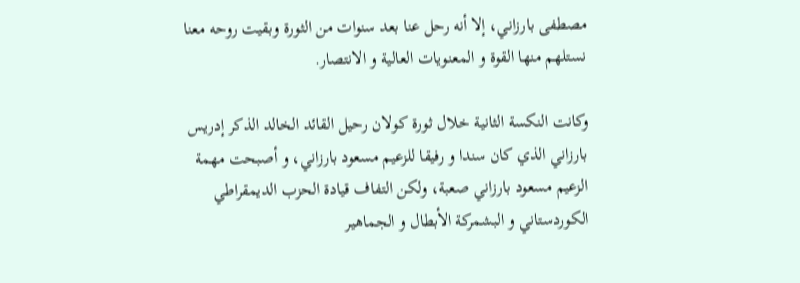مصطفى بارزاني، إلا أنه رحل عنا بعد سنوات من الثورة وبقيت روحه معنا نستلهم منها القوة و المعنويات العالية و الانتصار.

وكانت النكسة الثانية خلال ثورة كولان رحيل القائد الخالد الذكر إدريس بارزاني الذي كان سندا و رفيقا للزعيم مسعود بارزاني، و أصبحت مهمة الزعيم مسعود بارزاني صعبة، ولكن التفاف قيادة الحزب الديمقراطي الكوردستاني و البشمركة الأبطال و الجماهير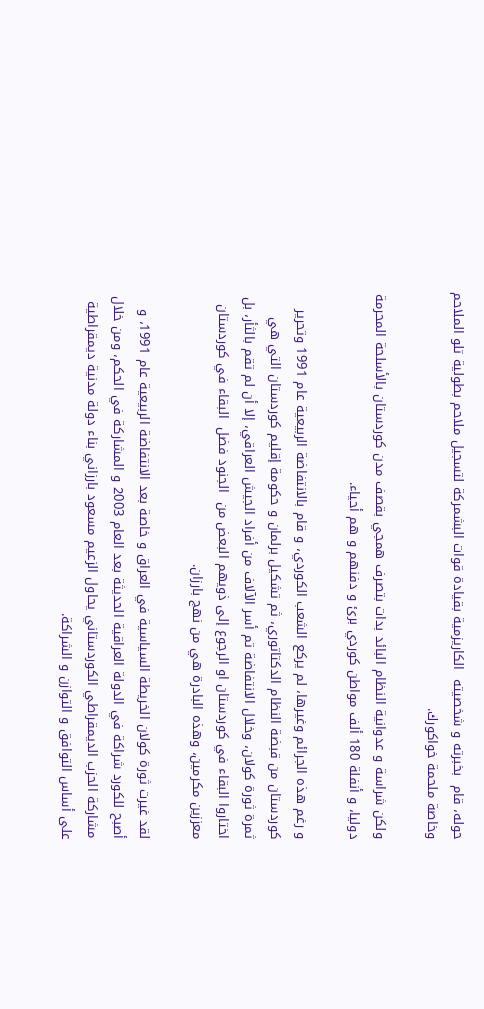حوله، قام  بخبرته و شخصيته  الكاريزمية بقيادة قوات البشمركة لتسجيل ملاحم بطولية تلو الملاحم وخاصة ملحمة خواكورك.

ولكن شراسة و عدوانية النظام البائد بدات بتصرف همجي بقصف مدن كوردستان بالأسلحة المحرمة دوليا، و أنفلة 180 ألف مواطن كوردي برئ و دفنهم و هم أحياء.

و رغم هذه الجرائم وغيرها، لم يركع الشعب الكوردي، و قام بالانتفاضة الربيعية عام 1991 وتحرير كوردستان من قبضة النظام الدكتاتوري، ثم تشكيل برلمان و حكومة إقليم كوردستان التي هي ثمرة ثورة كولان، وخلال الانتفاضة تم أسر الآلاف من أفراد الجيش العراقي، إلا أن لم تقم بالثأر، بل اختاروا البقاء في كوردستان او الرجوع إلى ذويهم البعض من  الجنود فضل  البقاء في كوردستان معززين مكرمين، وهذه البادرة هي من نهج بارزان.

لقد غيرت ثورة كولان الخريطة السياسية في العراق و خاصة بعد الانتفاضة الربيعية عام 1991، و أصبح للكورد شراكة في الدولة العراقية الحديثة بعد العام 2003 و المشاركة في الحكم، ومن خلال مشاركة الحزب الديمقراطي الكوردستاني يحاول الزعيم مسعود بارزاني بناء دولة مدنية ديمقراطية على أساس التوافق و التوازن و الشراكة.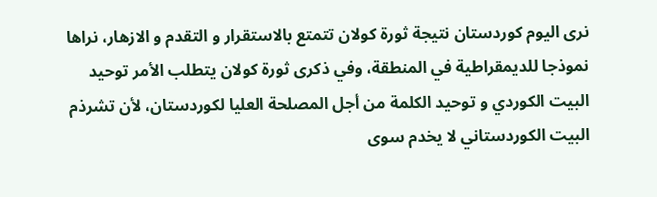نرى اليوم كوردستان نتيجة ثورة كولان تتمتع بالاستقرار و التقدم و الازهار، نراها نموذجا للديمقراطية في المنطقة، وفي ذكرى ثورة كولان يتطلب الأمر توحيد البيت الكوردي و توحيد الكلمة من أجل المصلحة العليا لكوردستان، لأن تشرذم البيت الكوردستاني لا يخدم سوى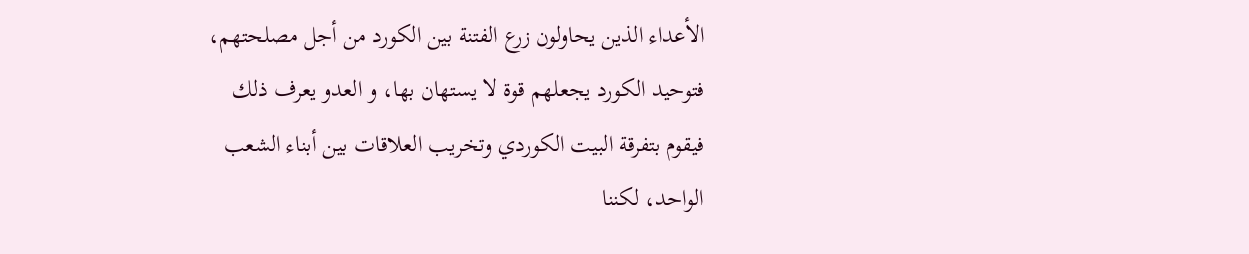الأعداء الذين يحاولون زرع الفتنة بين الكورد من أجل مصلحتهم، فتوحيد الكورد يجعلهم قوة لا يستهان بها، و العدو يعرف ذلك فيقوم بتفرقة البيت الكوردي وتخريب العلاقات بين أبناء الشعب الواحد، لكننا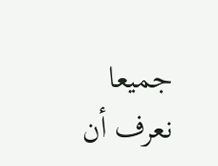جميعا نعرف أن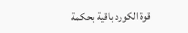قوة الكورد باقية بحكمة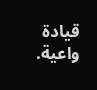قيادة واعية.